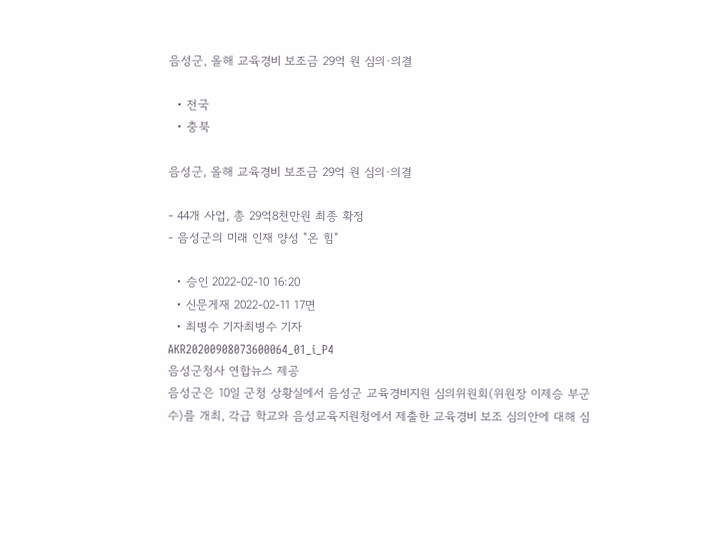음성군, 올해 교육경비 보조금 29억 원 심의·의결

  • 전국
  • 충북

음성군, 올해 교육경비 보조금 29억 원 심의·의결

- 44개 사업, 총 29억8천만원 최종 확정
- 음성군의 미래 인재 양성 "온 힘"

  • 승인 2022-02-10 16:20
  • 신문게재 2022-02-11 17면
  • 최병수 기자최병수 기자
AKR20200908073600064_01_i_P4
음성군청사 연합뉴스 제공
음성군은 10일 군청 상황실에서 음성군 교육경비지원 심의위원회(위원장 이제승 부군수)를 개최, 각급 학교와 음성교육지원청에서 제출한 교육경비 보조 심의안에 대해 심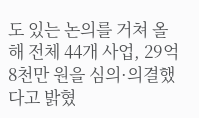도 있는 논의를 거쳐 올해 전체 44개 사업, 29억8천만 원을 심의·의결했다고 밝혔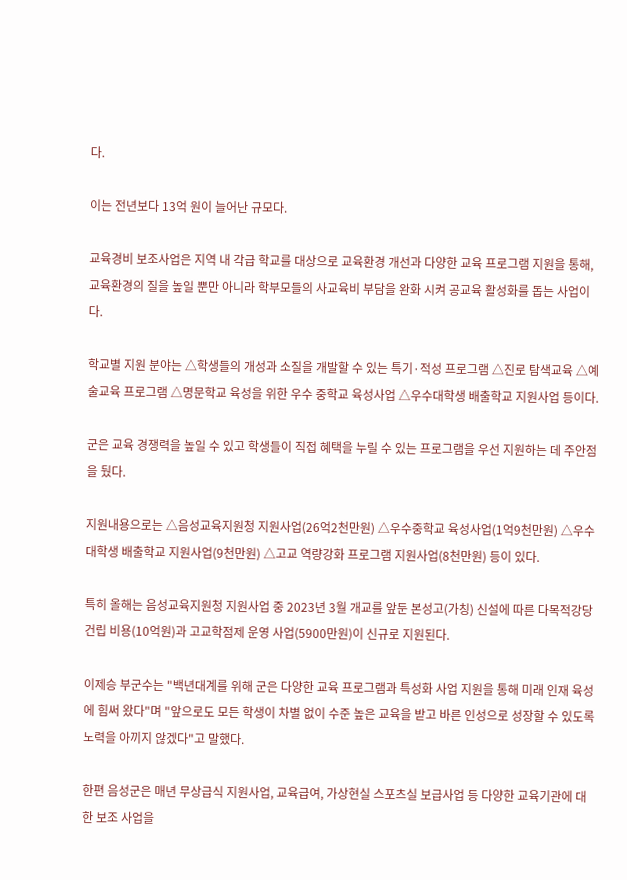다.

이는 전년보다 13억 원이 늘어난 규모다.

교육경비 보조사업은 지역 내 각급 학교를 대상으로 교육환경 개선과 다양한 교육 프로그램 지원을 통해, 교육환경의 질을 높일 뿐만 아니라 학부모들의 사교육비 부담을 완화 시켜 공교육 활성화를 돕는 사업이다.

학교별 지원 분야는 △학생들의 개성과 소질을 개발할 수 있는 특기·적성 프로그램 △진로 탐색교육 △예술교육 프로그램 △명문학교 육성을 위한 우수 중학교 육성사업 △우수대학생 배출학교 지원사업 등이다.

군은 교육 경쟁력을 높일 수 있고 학생들이 직접 혜택을 누릴 수 있는 프로그램을 우선 지원하는 데 주안점을 뒀다.

지원내용으로는 △음성교육지원청 지원사업(26억2천만원) △우수중학교 육성사업(1억9천만원) △우수대학생 배출학교 지원사업(9천만원) △고교 역량강화 프로그램 지원사업(8천만원) 등이 있다.

특히 올해는 음성교육지원청 지원사업 중 2023년 3월 개교를 앞둔 본성고(가칭) 신설에 따른 다목적강당 건립 비용(10억원)과 고교학점제 운영 사업(5900만원)이 신규로 지원된다.

이제승 부군수는 "백년대계를 위해 군은 다양한 교육 프로그램과 특성화 사업 지원을 통해 미래 인재 육성에 힘써 왔다"며 "앞으로도 모든 학생이 차별 없이 수준 높은 교육을 받고 바른 인성으로 성장할 수 있도록 노력을 아끼지 않겠다"고 말했다.

한편 음성군은 매년 무상급식 지원사업, 교육급여, 가상현실 스포츠실 보급사업 등 다양한 교육기관에 대한 보조 사업을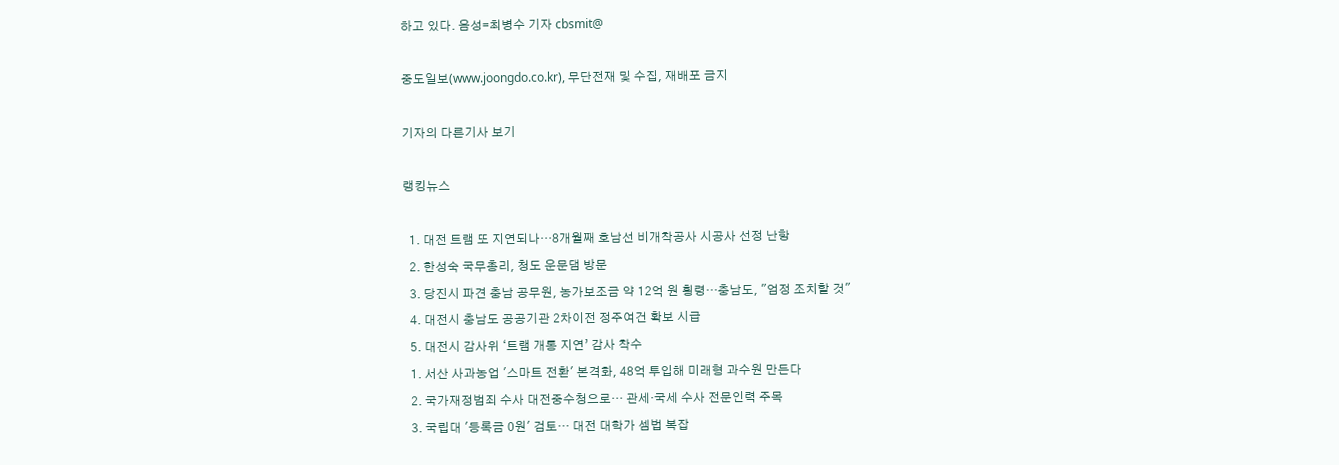하고 있다. 음성=최병수 기자 cbsmit@

중도일보(www.joongdo.co.kr), 무단전재 및 수집, 재배포 금지

기자의 다른기사 보기

랭킹뉴스

  1. 대전 트램 또 지연되나…8개월째 호남선 비개착공사 시공사 선정 난항
  2. 한성숙 국무총리, 청도 운문댐 방문
  3. 당진시 파견 충남 공무원, 농가보조금 약 12억 원 횡령…충남도, "엄정 조치할 것"
  4. 대전시 충남도 공공기관 2차이전 정주여건 확보 시급
  5. 대전시 감사위 ‘트램 개통 지연’ 감사 착수
  1. 서산 사과농업 '스마트 전환' 본격화, 48억 투입해 미래형 과수원 만든다
  2. 국가재정범죄 수사 대전중수청으로… 관세·국세 수사 전문인력 주목
  3. 국립대 '등록금 0원' 검토… 대전 대학가 셈법 복잡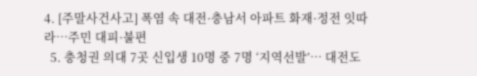4. [주말사건사고] 폭염 속 대전·충남서 아파트 화재·정전 잇따라…주민 대피·불편
  5. 충청권 의대 7곳 신입생 10명 중 7명 ‘지역선발’… 대전도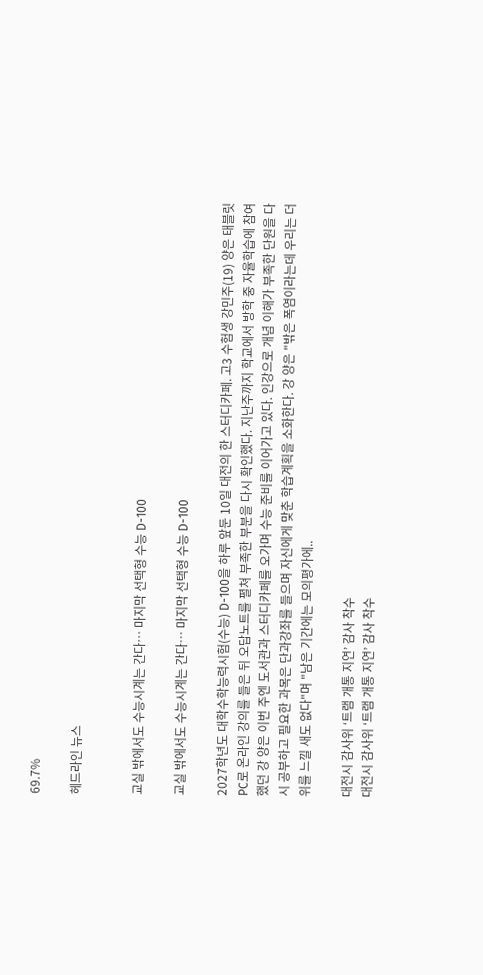69.7%

헤드라인 뉴스


교실 밖에서도 수능시계는 간다… 마지막 선택형 수능 D-100

교실 밖에서도 수능시계는 간다… 마지막 선택형 수능 D-100

2027학년도 대학수학능력시험(수능) D-100을 하루 앞둔 10일 대전의 한 스터디카페. 고3 수험생 강민주(19) 양은 태블릿PC로 온라인 강의를 들은 뒤 오답노트를 펼쳐 부족한 부분을 다시 확인했다. 지난주까지 학교에서 방학 중 자율학습에 참여했던 강 양은 이번 주엔 도서관과 스터디카페를 오가며 수능 준비를 이어가고 있다. 인강으로 개념 이해가 부족한 단원을 다시 공부하고 필요한 과목은 단과강좌를 들으며 자신에게 맞춘 학습계획을 소화한다. 강 양은 "밖은 폭염이라는데 우리는 더위를 느낄 새도 없다"며 "남은 기간에는 모의평가에..

대전시 감사위 ‘트램 개통 지연’ 감사 착수
대전시 감사위 ‘트램 개통 지연’ 감사 착수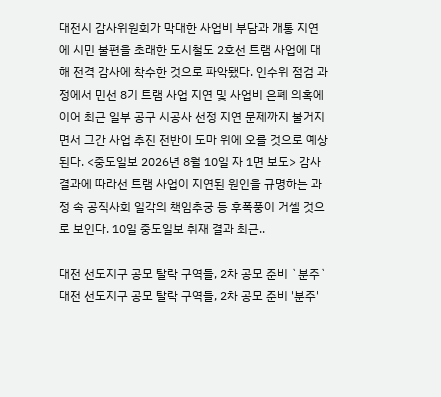대전시 감사위원회가 막대한 사업비 부담과 개통 지연에 시민 불편을 초래한 도시철도 2호선 트램 사업에 대해 전격 감사에 착수한 것으로 파악됐다. 인수위 점검 과정에서 민선 8기 트램 사업 지연 및 사업비 은폐 의혹에 이어 최근 일부 공구 시공사 선정 지연 문제까지 불거지면서 그간 사업 추진 전반이 도마 위에 오를 것으로 예상된다. <중도일보 2026년 8월 10일 자 1면 보도> 감사 결과에 따라선 트램 사업이 지연된 원인을 규명하는 과정 속 공직사회 일각의 책임추궁 등 후폭풍이 거셀 것으로 보인다. 10일 중도일보 취재 결과 최근..

대전 선도지구 공모 탈락 구역들, 2차 공모 준비 `분주`
대전 선도지구 공모 탈락 구역들, 2차 공모 준비 '분주'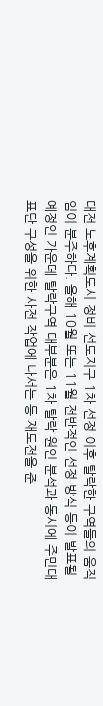대전 노후계획도시 정비 선도지구 1차 선정 이후 탈락한 구역들의 움직임이 분주하다. 올해 10월 또는 11월 전반적인 선정 방식 등이 발표될 예정인 가운데 탈락구역 대부분은 1차 탈락 원인 분석과 동시에 주민대표단 구성을 위한 사전 작업에 나서는 등 재도전을 준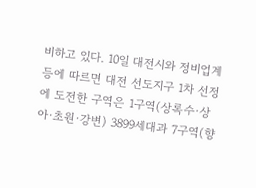비하고 있다. 10일 대전시와 정비업계 등에 따르면 대전 선도지구 1차 선정에 도전한 구역은 1구역(상록수·상아·초원·강변) 3899세대과 7구역(향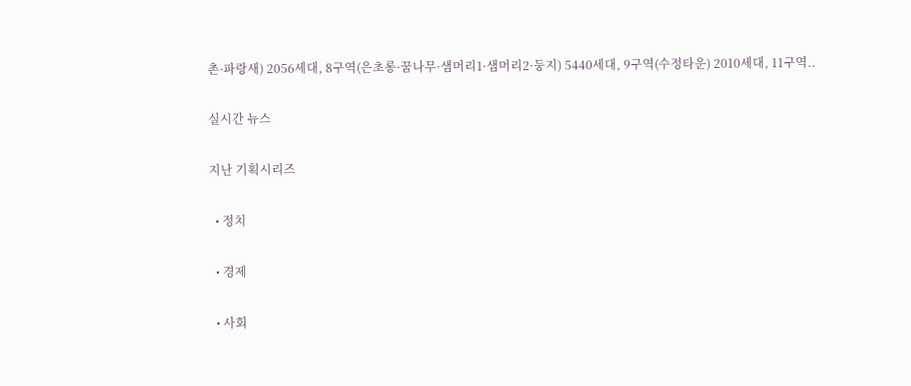촌·파랑새) 2056세대, 8구역(은초롱·꿈나무·샘머리1·샘머리2·둥지) 5440세대, 9구역(수정타운) 2010세대, 11구역..

실시간 뉴스

지난 기획시리즈

  • 정치

  • 경제

  • 사회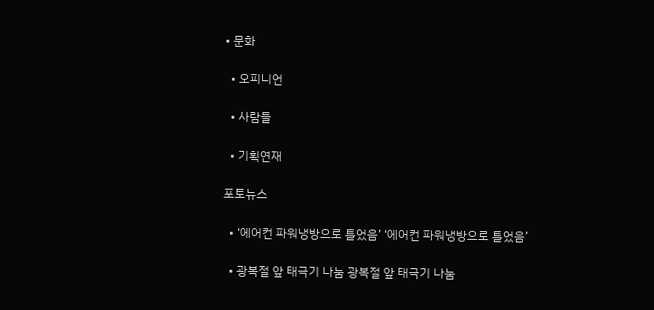• 문화

  • 오피니언

  • 사람들

  • 기획연재

포토뉴스

  • ‘에어컨 파워냉방으로 틀었음’ ‘에어컨 파워냉방으로 틀었음’

  • 광복절 앞 태극기 나눔 광복절 앞 태극기 나눔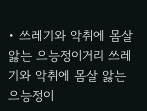• 쓰레기와 악취에 몸살 앓는 으능정이거리 쓰레기와 악취에 몸살 앓는 으능정이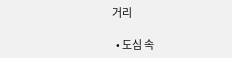거리

  • 도심 속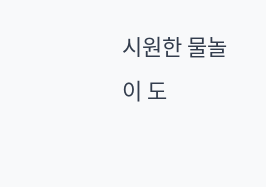시원한 물놀이 도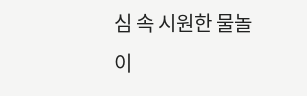심 속 시원한 물놀이